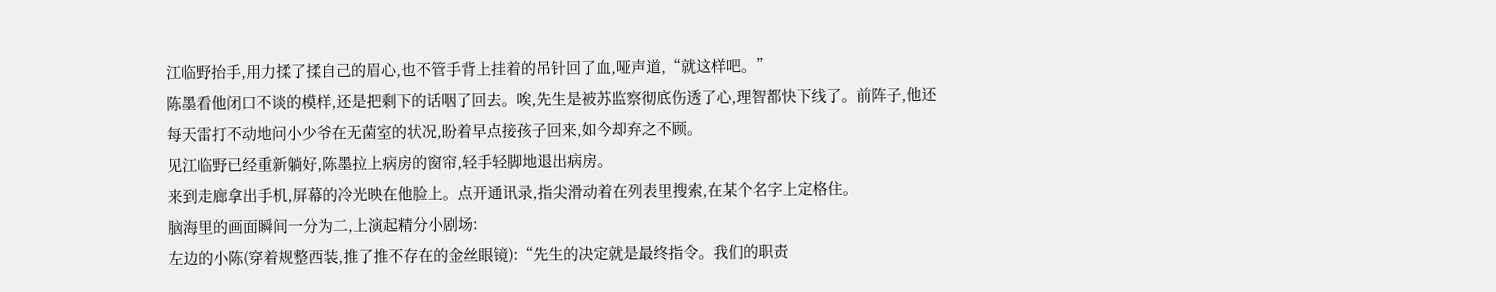江临野抬手,用力揉了揉自己的眉心,也不管手背上挂着的吊针回了血,哑声道,“就这样吧。”
陈墨看他闭口不谈的模样,还是把剩下的话咽了回去。唉,先生是被苏监察彻底伤透了心,理智都快下线了。前阵子,他还每天雷打不动地问小少爷在无菌室的状况,盼着早点接孩子回来,如今却弃之不顾。
见江临野已经重新躺好,陈墨拉上病房的窗帘,轻手轻脚地退出病房。
来到走廊拿出手机,屏幕的冷光映在他脸上。点开通讯录,指尖滑动着在列表里搜索,在某个名字上定格住。
脑海里的画面瞬间一分为二,上演起精分小剧场:
左边的小陈(穿着规整西装,推了推不存在的金丝眼镜):“先生的决定就是最终指令。我们的职责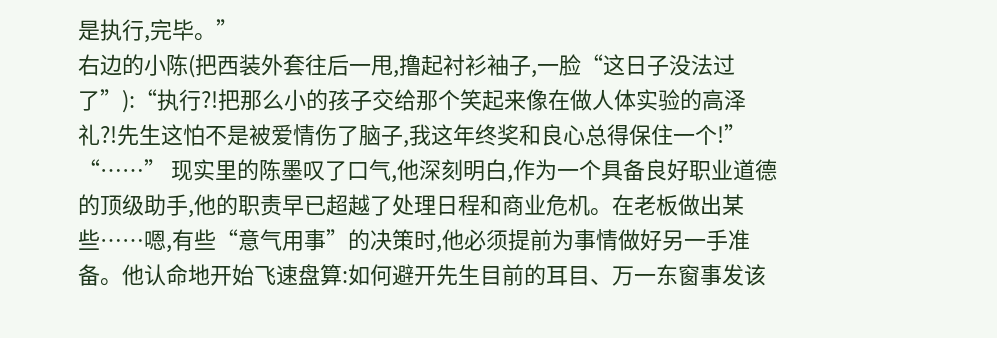是执行,完毕。”
右边的小陈(把西装外套往后一甩,撸起衬衫袖子,一脸“这日子没法过了”):“执行?!把那么小的孩子交给那个笑起来像在做人体实验的高泽礼?!先生这怕不是被爱情伤了脑子,我这年终奖和良心总得保住一个!”
“……” 现实里的陈墨叹了口气,他深刻明白,作为一个具备良好职业道德的顶级助手,他的职责早已超越了处理日程和商业危机。在老板做出某些……嗯,有些“意气用事”的决策时,他必须提前为事情做好另一手准备。他认命地开始飞速盘算:如何避开先生目前的耳目、万一东窗事发该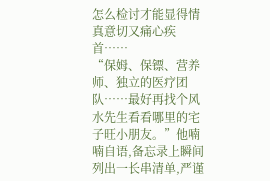怎么检讨才能显得情真意切又痛心疾首……
“保姆、保镖、营养师、独立的医疗团队……最好再找个风水先生看看哪里的宅子旺小朋友。”他喃喃自语,备忘录上瞬间列出一长串清单,严谨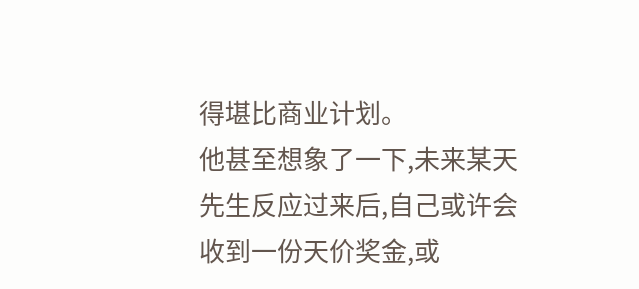得堪比商业计划。
他甚至想象了一下,未来某天先生反应过来后,自己或许会收到一份天价奖金,或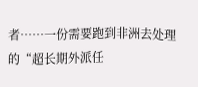者……一份需要跑到非洲去处理的“超长期外派任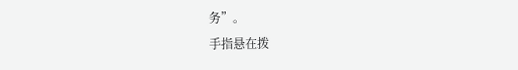务”。
手指悬在拨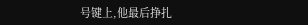号键上,他最后挣扎